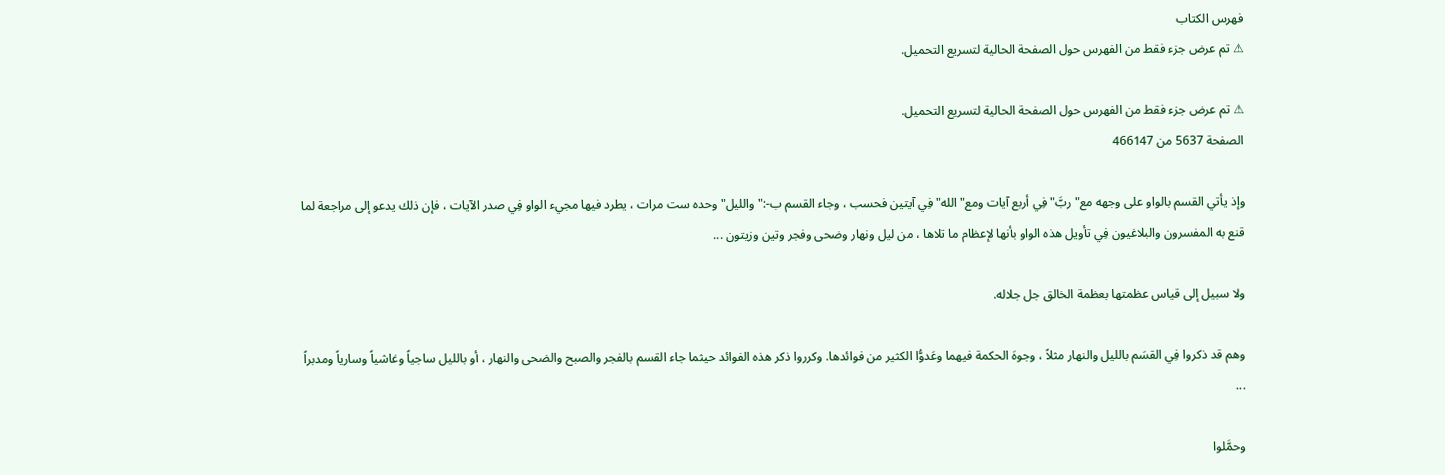فهرس الكتاب
⚠ تم عرض جزء فقط من الفهرس حول الصفحة الحالية لتسريع التحميل.

⚠ تم عرض جزء فقط من الفهرس حول الصفحة الحالية لتسريع التحميل.
الصفحة 5637 من 466147

وإذ يأتي القسم بالواو على وجهه مع"ربَّ"فِي أربع آيات ومع"الله"فِي آيتين فحسب ، وجاء القسم ب-:"والليل"وحده ست مرات ، يطرد فيها مجيء الواو فِي صدر الآيات ، فإن ذلك يدعو إلى مراجعة لما قنع به المفسرون والبلاغيون فِي تأويل هذه الواو بأنها لإعظام ما تلاها ، من ليل ونهار وضحى وفجر وتين وزيتون ...

ولا سبيل إلى قياس عظمتها بعظمة الخالق جل جلاله.

وهم قد ذكروا فِي القسَم بالليل والنهار مثلاً ، وجوهَ الحكمة فيهما وعَدوُّا الكثير من فوائدها. وكرروا ذكر هذه الفوائد حيثما جاء القسم بالفجر والصبح والضحى والنهار ، أو بالليل ساجياً وغاشياً وسارياً ومدبراً ...

وحمَّلوا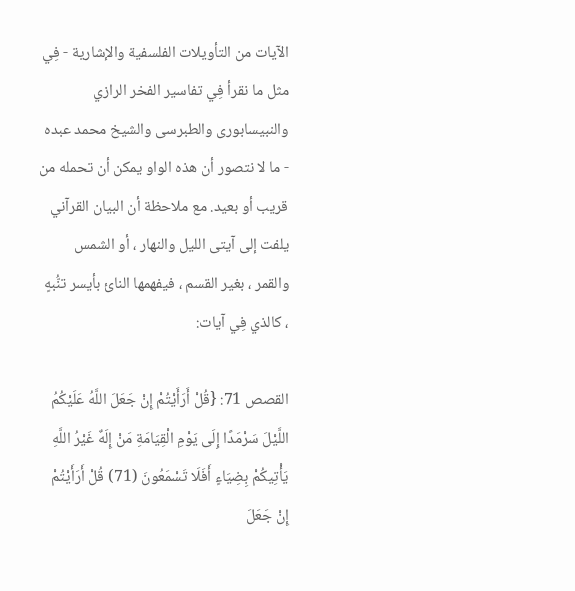الآيات من التأويلات الفلسفية والإشارية - فِي مثل ما نقرأ فِي تفاسير الفخر الرازي والنبيسابورى والطبرسى والشيخ محمد عبده - ما لا نتصور أن هذه الواو يمكن أن تحمله من قريب أو بعيد. مع ملاحظة أن البيان القرآني يلفت إلى آيتى الليل والنهار ، أو الشمس والقمر ، بغير القسم ، فيفهمها النائ بأيسر تنُّبهٍ ، كالذي فِي آيات:

القصص 71: {قُلْ أَرَأَيْتُمْ إِنْ جَعَلَ اللَّهُ عَلَيْكُمُ اللَّيْلَ سَرْمَدًا إِلَى يَوْمِ الْقِيَامَةِ مَنْ إِلَهٌ غَيْرُ اللَّهِ يَأْتِيكُمْ بِضِيَاءٍ أَفَلَا تَسْمَعُونَ (71) قُلْ أَرَأَيْتُمْ إِنْ جَعَلَ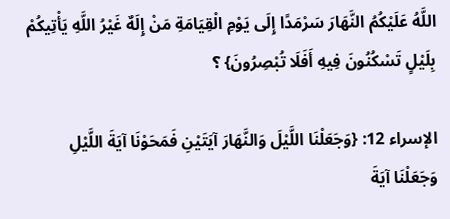اللَّهُ عَلَيْكُمُ النَّهَارَ سَرْمَدًا إِلَى يَوْمِ الْقِيَامَةِ مَنْ إِلَهٌ غَيْرُ اللَّهِ يَأْتِيكُمْ بِلَيْلٍ تَسْكُنُونَ فِيهِ أَفَلَا تُبْصِرُونَ} ؟

الإسراء 12: {وَجَعَلْنَا اللَّيْلَ وَالنَّهَارَ آيَتَيْنِ فَمَحَوْنَا آيَةَ اللَّيْلِ وَجَعَلْنَا آيَةَ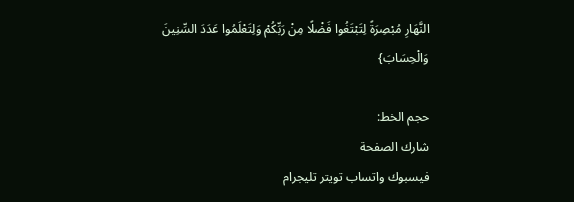النَّهَارِ مُبْصِرَةً لِتَبْتَغُوا فَضْلًا مِنْ رَبِّكُمْ وَلِتَعْلَمُوا عَدَدَ السِّنِينَ وَالْحِسَابَ}

حجم الخط:
شارك الصفحة
فيسبوك واتساب تويتر تليجرام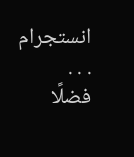انستجرام
. . .
فضلًا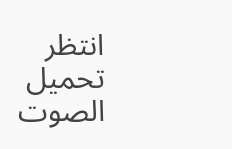انتظر تحميل الصوت